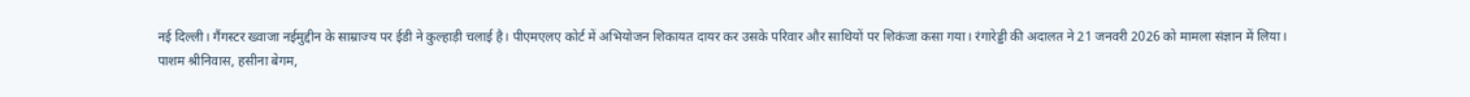नई दिल्ली। गैंगस्टर ख्वाजा नईमुद्दीन के साम्राज्य पर ईडी ने कुल्हाड़ी चलाई है। पीएमएलए कोर्ट में अभियोजन शिकायत दायर कर उसके परिवार और साथियों पर शिकंजा कसा गया। रंगारेड्डी की अदालत ने 21 जनवरी 2026 को मामला संज्ञान में लिया।
पाशम श्रीनिवास, हसीना बेगम,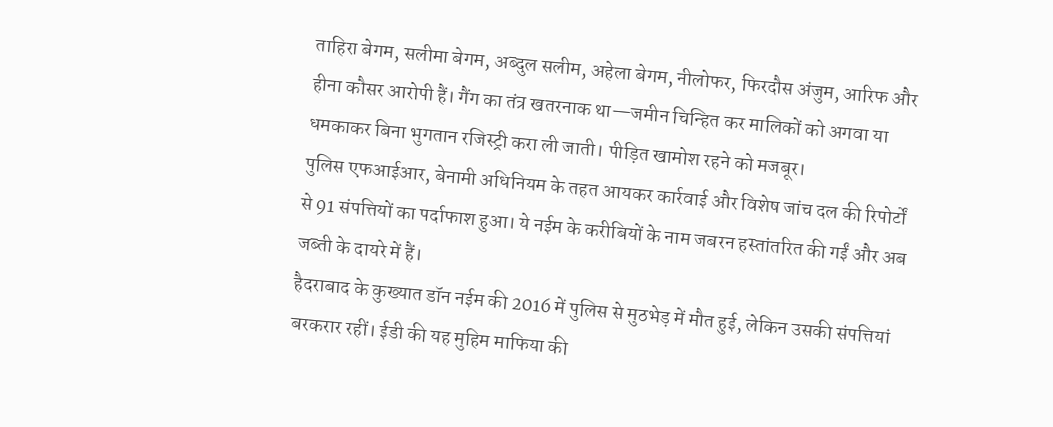ताहिरा बेगम, सलीमा बेगम, अब्दुल सलीम, अहेला बेगम, नीलोफर, फिरदौस अंजुम, आरिफ और हीना कौसर आरोपी हैं। गैंग का तंत्र खतरनाक था—जमीन चिन्हित कर मालिकों को अगवा या धमकाकर बिना भुगतान रजिस्ट्री करा ली जाती। पीड़ित खामोश रहने को मजबूर।
पुलिस एफआईआर, बेनामी अधिनियम के तहत आयकर कार्रवाई और विशेष जांच दल की रिपोर्टों से 91 संपत्तियों का पर्दाफाश हुआ। ये नईम के करीबियों के नाम जबरन हस्तांतरित की गईं और अब जब्ती के दायरे में हैं।
हैदराबाद के कुख्यात डॉन नईम की 2016 में पुलिस से मुठभेड़ में मौत हुई, लेकिन उसकी संपत्तियां बरकरार रहीं। ईडी की यह मुहिम माफिया की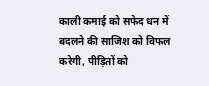काली कमाई को सफेद धन में बदलने की साजिश को विफल करेगी, पीड़ितों को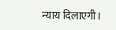न्याय दिलाएगी।